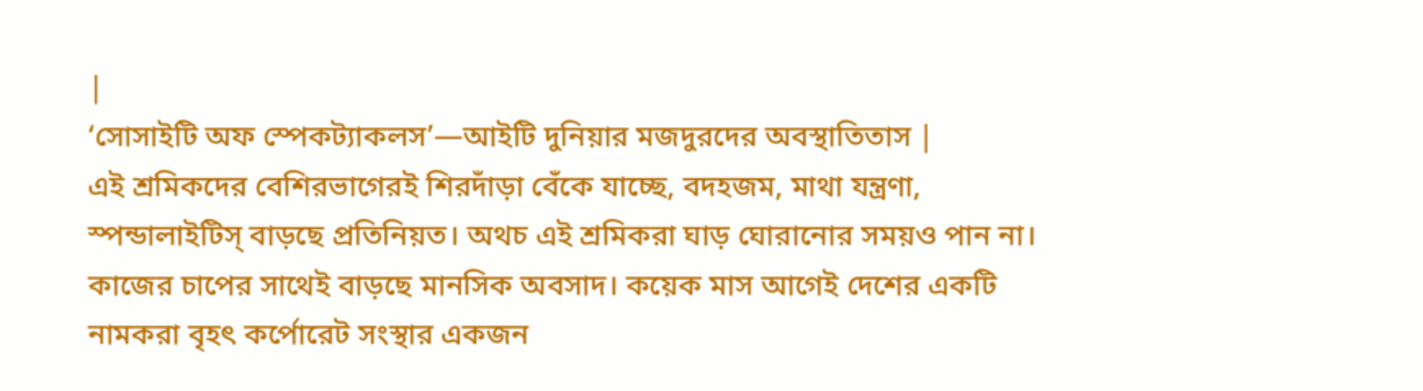|
‘সোসাইটি অফ স্পেকট্যাকলস’—আইটি দুনিয়ার মজদুরদের অবস্থাতিতাস |
এই শ্রমিকদের বেশিরভাগেরই শিরদাঁড়া বেঁকে যাচ্ছে, বদহজম, মাথা যন্ত্রণা, স্পন্ডালাইটিস্ বাড়ছে প্রতিনিয়ত। অথচ এই শ্রমিকরা ঘাড় ঘোরানোর সময়ও পান না। কাজের চাপের সাথেই বাড়ছে মানসিক অবসাদ। কয়েক মাস আগেই দেশের একটি নামকরা বৃহৎ কর্পোরেট সংস্থার একজন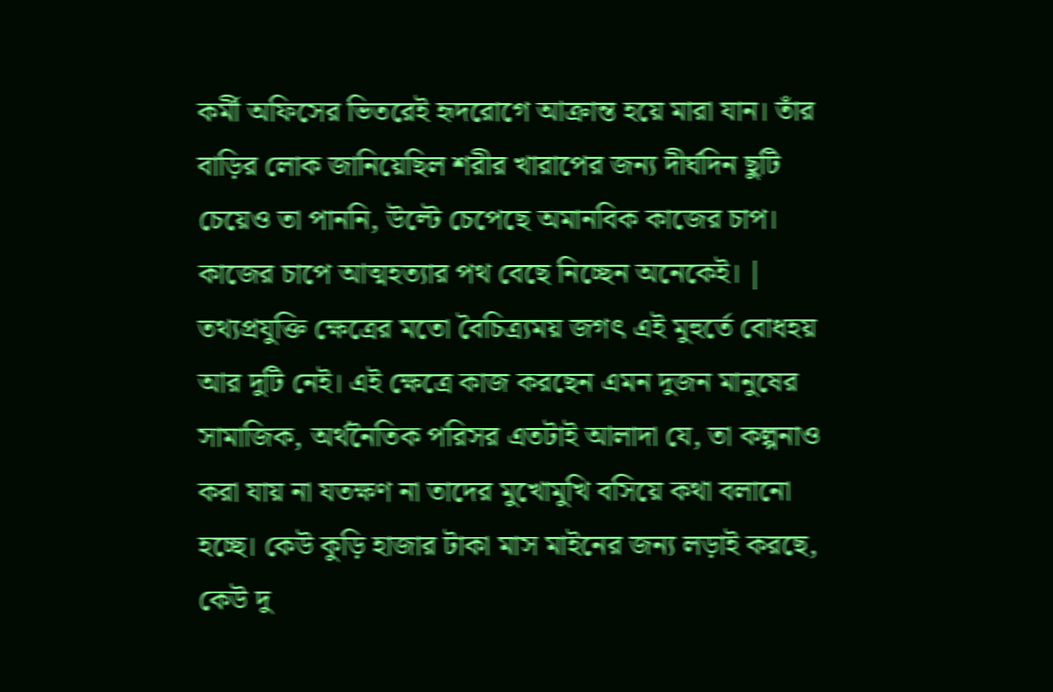কর্মী অফিসের ভিতরেই হৃদরোগে আক্রান্ত হয়ে মারা যান। তাঁর বাড়ির লোক জানিয়েছিল শরীর খারাপের জন্য দীর্ঘদিন ছুটি চেয়েও তা পাননি, উল্টে চেপেছে অমানবিক কাজের চাপ। কাজের চাপে আত্মহত্যার পথ বেছে নিচ্ছেন অনেকেই। |
তথ্যপ্রযুক্তি ক্ষেত্রের মতো বৈচিত্র্যময় জগৎ এই মুহুর্তে বোধহয় আর দুটি নেই। এই ক্ষেত্রে কাজ করছেন এমন দুজন মানুষের সামাজিক, অর্থনৈতিক পরিসর এতটাই আলাদা যে, তা কল্পনাও করা যায় না যতক্ষণ না তাদের মুখোমুখি বসিয়ে কথা বলানো হচ্ছে। কেউ কুড়ি হাজার টাকা মাস মাইনের জন্য লড়াই করছে, কেউ দু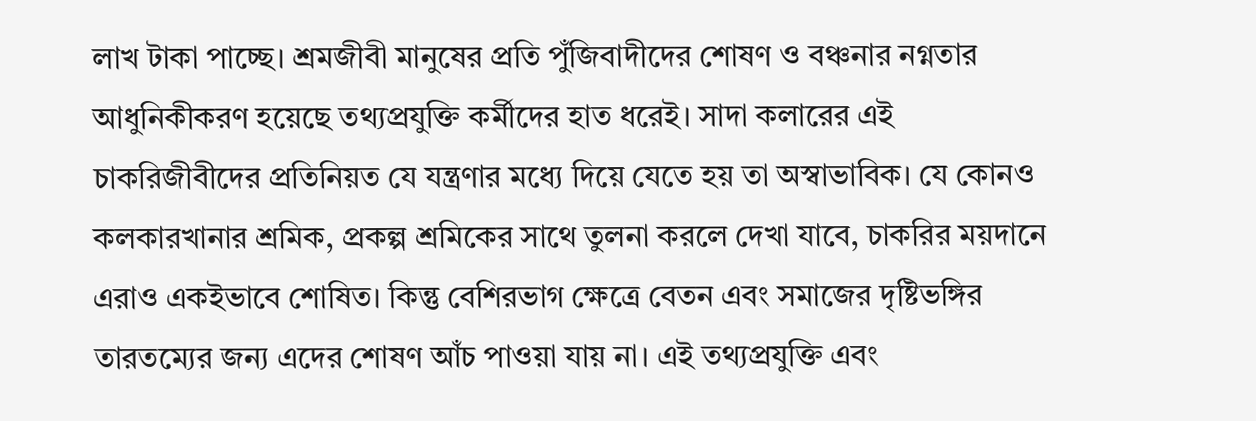লাখ টাকা পাচ্ছে। শ্রমজীবী মানুষের প্রতি পুঁজিবাদীদের শোষণ ও বঞ্চনার নগ্নতার আধুনিকীকরণ হয়েছে তথ্যপ্রযুক্তি কর্মীদের হাত ধরেই। সাদা কলারের এই চাকরিজীবীদের প্রতিনিয়ত যে যন্ত্রণার মধ্যে দিয়ে যেতে হয় তা অস্বাভাবিক। যে কোনও কলকারখানার শ্রমিক, প্রকল্প শ্রমিকের সাথে তুলনা করলে দেখা যাবে, চাকরির ময়দানে এরাও একইভাবে শোষিত। কিন্তু বেশিরভাগ ক্ষেত্রে বেতন এবং সমাজের দৃষ্টিভঙ্গির তারতম্যের জন্য এদের শোষণ আঁচ পাওয়া যায় না। এই তথ্যপ্রযুক্তি এবং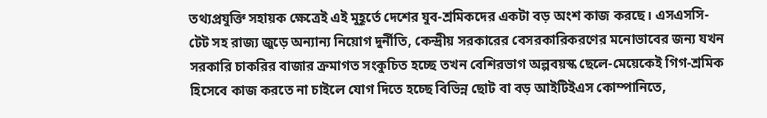তথ্যপ্রযুক্তি সহায়ক ক্ষেত্রেই এই মুহূর্তে দেশের যুব-শ্রমিকদের একটা বড় অংশ কাজ করছে। এসএসসি-টেট সহ রাজ্য জুড়ে অন্যান্য নিয়োগ দুর্নীতি, কেন্দ্রীয় সরকারের বেসরকারিকরণের মনোভাবের জন্য যখন সরকারি চাকরির বাজার ক্রমাগত সংকুচিত হচ্ছে তখন বেশিরভাগ অল্পবয়স্ক ছেলে-মেয়েকেই গিগ-শ্রমিক হিসেবে কাজ করতে না চাইলে যোগ দিতে হচ্ছে বিভিন্ন ছোট বা বড় আইটিইএস কোম্পানিতে,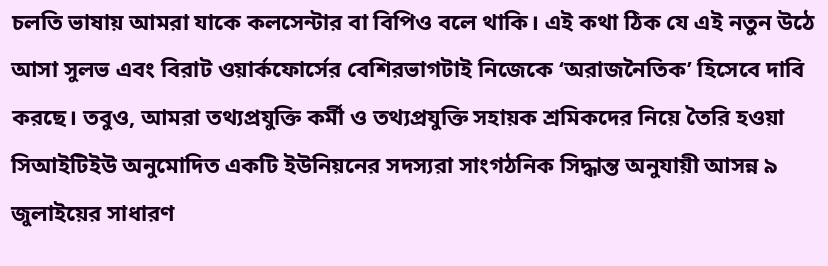চলতি ভাষায় আমরা যাকে কলসেন্টার বা বিপিও বলে থাকি। এই কথা ঠিক যে এই নতুন উঠে আসা সুলভ এবং বিরাট ওয়ার্কফোর্সের বেশিরভাগটাই নিজেকে ‘অরাজনৈতিক’ হিসেবে দাবি করছে। তবুও, আমরা তথ্যপ্রযুক্তি কর্মী ও তথ্যপ্রযুক্তি সহায়ক শ্রমিকদের নিয়ে তৈরি হওয়া সিআইটিইউ অনুমোদিত একটি ইউনিয়নের সদস্যরা সাংগঠনিক সিদ্ধান্ত অনুযায়ী আসন্ন ৯ জুলাইয়ের সাধারণ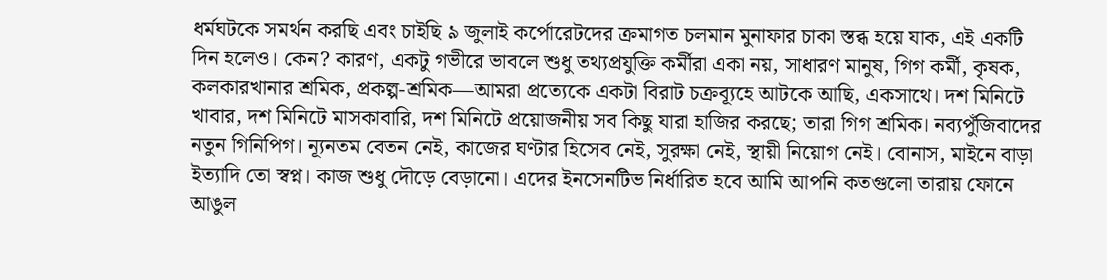ধর্মঘটকে সমর্থন করছি এবং চাইছি ৯ জুলাই কর্পোরেটদের ক্রমাগত চলমান মুনাফার চাকা স্তব্ধ হয়ে যাক, এই একটি দিন হলেও। কেন? কারণ, একটু গভীরে ভাবলে শুধু তথ্যপ্রযুক্তি কর্মীরা একা নয়, সাধারণ মানুষ, গিগ কর্মী, কৃষক, কলকারখানার শ্রমিক, প্রকল্প-শ্রমিক—আমরা প্রত্যেকে একটা বিরাট চক্রব্যূহে আটকে আছি, একসাথে। দশ মিনিটে খাবার, দশ মিনিটে মাসকাবারি, দশ মিনিটে প্রয়োজনীয় সব কিছু যারা হাজির করছে; তারা গিগ শ্রমিক। নব্যপুঁজিবাদের নতুন গিনিপিগ। ন্যূনতম বেতন নেই, কাজের ঘণ্টার হিসেব নেই, সুরক্ষা নেই, স্থায়ী নিয়োগ নেই। বোনাস, মাইনে বাড়া ইত্যাদি তো স্বপ্ন। কাজ শুধু দৌড়ে বেড়ানো। এদের ইনসেনটিভ নির্ধারিত হবে আমি আপনি কতগুলো তারায় ফোনে আঙুল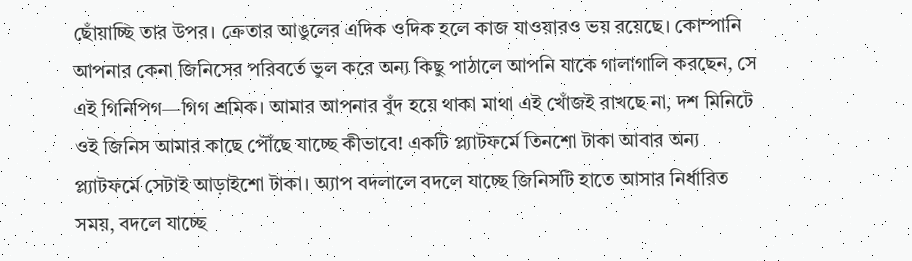ছোঁয়াচ্ছি তার উপর। ক্রেতার আঙুলের এদিক ওদিক হলে কাজ যাওয়ারও ভয় রয়েছে। কোম্পানি আপনার কেনা জিনিসের পরিবর্তে ভুল করে অন্য কিছু পাঠালে আপনি যাকে গালাগালি করছেন, সে এই গিনিপিগ—গিগ শ্রমিক। আমার আপনার বুঁদ হয়ে থাকা মাথা এই খোঁজই রাখছে না, দশ মিনিটে ওই জিনিস আমার কাছে পৌঁছে যাচ্ছে কীভাবে! একটি প্ল্যাটফর্মে তিনশো টাকা আবার অন্য প্ল্যাটফর্মে সেটাই আড়াইশো টাকা। অ্যাপ বদলালে বদলে যাচ্ছে জিনিসটি হাতে আসার নির্ধারিত সময়, বদলে যাচ্ছে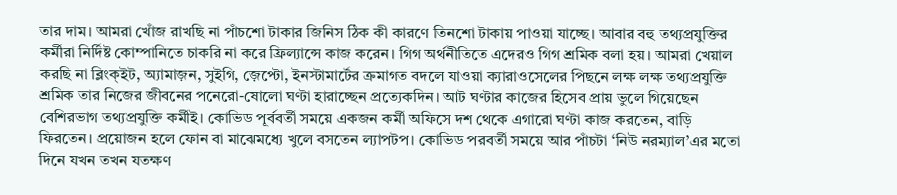তার দাম। আমরা খোঁজ রাখছি না পাঁচশো টাকার জিনিস ঠিক কী কারণে তিনশো টাকায় পাওয়া যাচ্ছে। আবার বহু তথ্যপ্রযুক্তির কর্মীরা নিৰ্দিষ্ট কোম্পানিতে চাকরি না করে ফ্রিল্যান্সে কাজ করেন। গিগ অর্থনীতিতে এদেরও গিগ শ্রমিক বলা হয়। আমরা খেয়াল করছি না ব্লিংক্ইট, অ্যামাজ়ন, সুইগি, জ়েপ্টো, ইনস্টামার্টের ক্রমাগত বদলে যাওয়া ক্যারাওসেলের পিছনে লক্ষ লক্ষ তথ্যপ্রযুক্তি শ্রমিক তার নিজের জীবনের পনেরো-ষোলো ঘণ্টা হারাচ্ছেন প্রত্যেকদিন। আট ঘণ্টার কাজের হিসেব প্রায় ভুলে গিয়েছেন বেশিরভাগ তথ্যপ্রযুক্তি কর্মীই। কোভিড পূর্ববর্তী সময়ে একজন কর্মী অফিসে দশ থেকে এগারো ঘণ্টা কাজ করতেন, বাড়ি ফিরতেন। প্রয়োজন হলে ফোন বা মাঝেমধ্যে খুলে বসতেন ল্যাপটপ। কোভিড পরবর্তী সময়ে আর পাঁচটা ‘নিউ নরম্যাল’এর মতো দিনে যখন তখন যতক্ষণ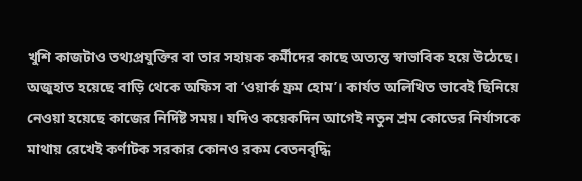খুশি কাজটাও তথ্যপ্রযুক্তির বা তার সহায়ক কর্মীদের কাছে অত্যন্ত স্বাভাবিক হয়ে উঠেছে। অজুহাত হয়েছে বাড়ি থেকে অফিস বা ‘ওয়ার্ক ফ্রম হোম’। কার্যত অলিখিত ভাবেই ছিনিয়ে নেওয়া হয়েছে কাজের নির্দিষ্ট সময়। যদিও কয়েকদিন আগেই নতুন শ্রম কোডের নির্যাসকে মাথায় রেখেই কর্ণাটক সরকার কোনও রকম বেতনবৃদ্ধি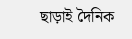ছাড়াই দৈনিক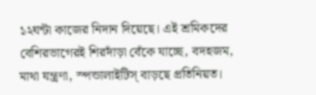১২ঘন্টা কাজের নিদান দিয়েছে। এই শ্রমিকদের বেশিরভাগেরই শিরদাঁড়া বেঁকে যাচ্ছে, বদহজম, মাথা যন্ত্রণা, স্পন্ডালাইটিস্ বাড়ছে প্রতিনিয়ত।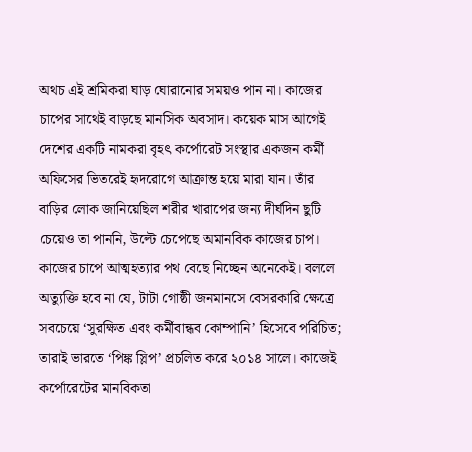অথচ এই শ্রমিকরা ঘাড় ঘোরানোর সময়ও পান না। কাজের চাপের সাথেই বাড়ছে মানসিক অবসাদ। কয়েক মাস আগেই দেশের একটি নামকরা বৃহৎ কর্পোরেট সংস্থার একজন কর্মী অফিসের ভিতরেই হৃদরোগে আক্রান্ত হয়ে মারা যান। তাঁর বাড়ির লোক জানিয়েছিল শরীর খারাপের জন্য দীর্ঘদিন ছুটি চেয়েও তা পাননি, উল্টে চেপেছে অমানবিক কাজের চাপ। কাজের চাপে আত্মহত্যার পথ বেছে নিচ্ছেন অনেকেই। বললে অত্যুক্তি হবে না যে, টাটা গোষ্ঠী জনমানসে বেসরকারি ক্ষেত্রে সবচেয়ে ‘সুরক্ষিত এবং কর্মীবান্ধব কোম্পানি’ হিসেবে পরিচিত; তারাই ভারতে ‘পিঙ্ক স্লিপ’ প্রচলিত করে ২০১৪ সালে। কাজেই কর্পোরেটের মানবিকতা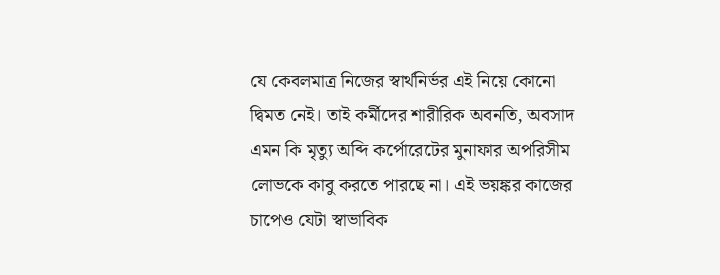যে কেবলমাত্র নিজের স্বার্থনির্ভর এই নিয়ে কোনো দ্বিমত নেই। তাই কর্মীদের শারীরিক অবনতি, অবসাদ এমন কি মৃত্যু অব্দি কর্পোরেটের মুনাফার অপরিসীম লোভকে কাবু করতে পারছে না। এই ভয়ঙ্কর কাজের চাপেও যেটা স্বাভাবিক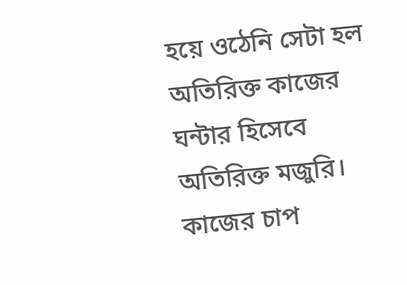হয়ে ওঠেনি সেটা হল অতিরিক্ত কাজের ঘন্টার হিসেবে অতিরিক্ত মজুরি। কাজের চাপ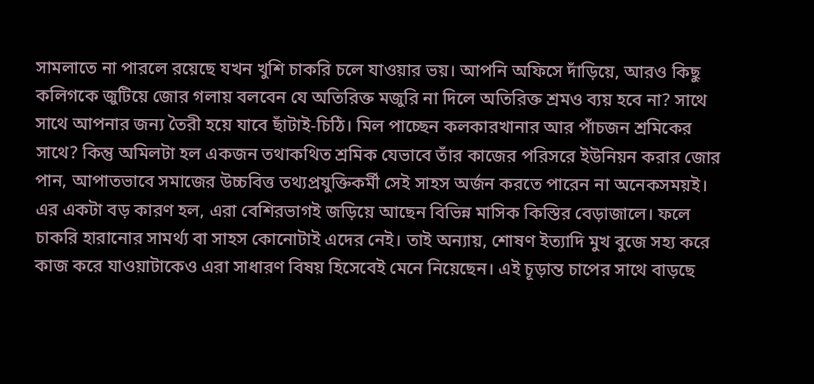সামলাতে না পারলে রয়েছে যখন খুশি চাকরি চলে যাওয়ার ভয়। আপনি অফিসে দাঁড়িয়ে, আরও কিছু কলিগকে জুটিয়ে জোর গলায় বলবেন যে অতিরিক্ত মজুরি না দিলে অতিরিক্ত শ্রমও ব্যয় হবে না? সাথে সাথে আপনার জন্য তৈরী হয়ে যাবে ছাঁটাই-চিঠি। মিল পাচ্ছেন কলকারখানার আর পাঁচজন শ্রমিকের সাথে? কিন্তু অমিলটা হল একজন তথাকথিত শ্রমিক যেভাবে তাঁর কাজের পরিসরে ইউনিয়ন করার জোর পান, আপাতভাবে সমাজের উচ্চবিত্ত তথ্যপ্রযুক্তিকর্মী সেই সাহস অর্জন করতে পারেন না অনেকসময়ই। এর একটা বড় কারণ হল, এরা বেশিরভাগই জড়িয়ে আছেন বিভিন্ন মাসিক কিস্তির বেড়াজালে। ফলে চাকরি হারানোর সামর্থ্য বা সাহস কোনোটাই এদের নেই। তাই অন্যায়, শোষণ ইত্যাদি মুখ বুজে সহ্য করে কাজ করে যাওয়াটাকেও এরা সাধারণ বিষয় হিসেবেই মেনে নিয়েছেন। এই চূড়ান্ত চাপের সাথে বাড়ছে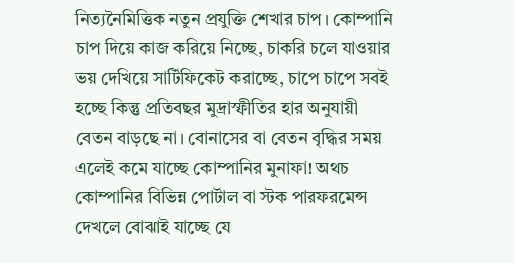নিত্যনৈমিত্তিক নতুন প্রযুক্তি শেখার চাপ। কোম্পানি চাপ দিয়ে কাজ করিয়ে নিচ্ছে, চাকরি চলে যাওয়ার ভয় দেখিয়ে সার্টিফিকেট করাচ্ছে, চাপে চাপে সবই হচ্ছে কিন্তু প্রতিবছর মুদ্রাস্ফীতির হার অনুযায়ী বেতন বাড়ছে না। বোনাসের বা বেতন বৃদ্ধির সময় এলেই কমে যাচ্ছে কোম্পানির মুনাফা! অথচ কোম্পানির বিভিন্ন পোর্টাল বা স্টক পারফরমেন্স দেখলে বোঝাই যাচ্ছে যে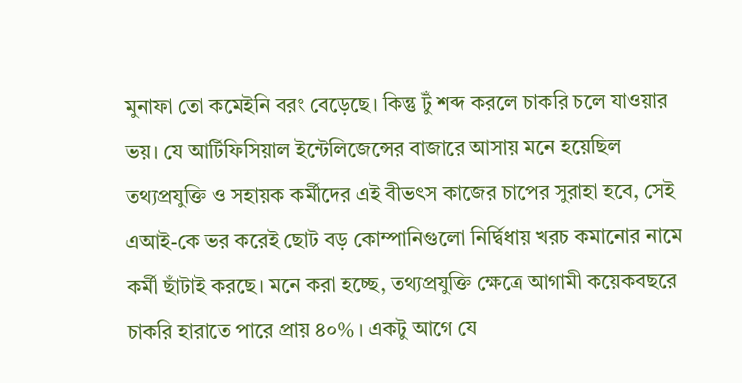মুনাফা তো কমেইনি বরং বেড়েছে। কিন্তু টুঁ শব্দ করলে চাকরি চলে যাওয়ার ভয়। যে আর্টিফিসিয়াল ইন্টেলিজেন্সের বাজারে আসায় মনে হয়েছিল তথ্যপ্রযুক্তি ও সহায়ক কর্মীদের এই বীভৎস কাজের চাপের সুরাহা হবে, সেই এআই-কে ভর করেই ছোট বড় কোম্পানিগুলো নির্দ্বিধায় খরচ কমানোর নামে কর্মী ছাঁটাই করছে। মনে করা হচ্ছে, তথ্যপ্রযুক্তি ক্ষেত্রে আগামী কয়েকবছরে চাকরি হারাতে পারে প্রায় ৪০% । একটু আগে যে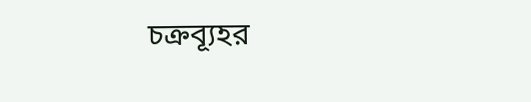চক্রব্যূহর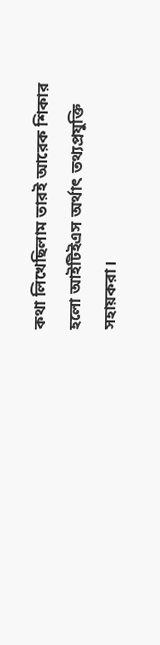কথা লিখেছিলাম তারই আরেক শিকার হলো আইটিইএস অর্থাৎ তথ্যপ্রযুক্তি সহায়করা।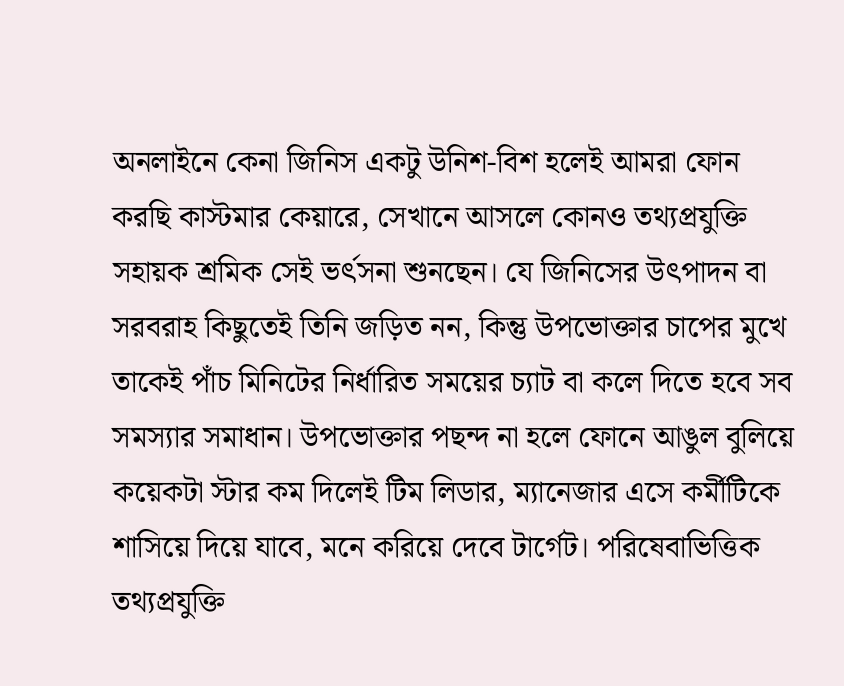অনলাইনে কেনা জিনিস একটু উনিশ-বিশ হলেই আমরা ফোন করছি কাস্টমার কেয়ারে, সেখানে আসলে কোনও তথ্যপ্রযুক্তি সহায়ক শ্রমিক সেই ভর্ৎসনা শুনছেন। যে জিনিসের উৎপাদন বা সরবরাহ কিছুতেই তিনি জড়িত নন, কিন্তু উপভোক্তার চাপের মুখে তাকেই পাঁচ মিনিটের নির্ধারিত সময়ের চ্যাট বা কলে দিতে হবে সব সমস্যার সমাধান। উপভোক্তার পছন্দ না হলে ফোনে আঙুল বুলিয়ে কয়েকটা স্টার কম দিলেই টিম লিডার, ম্যানেজার এসে কর্মীটিকে শাসিয়ে দিয়ে যাবে, মনে করিয়ে দেবে টার্গেট। পরিষেবাভিত্তিক তথ্যপ্রযুক্তি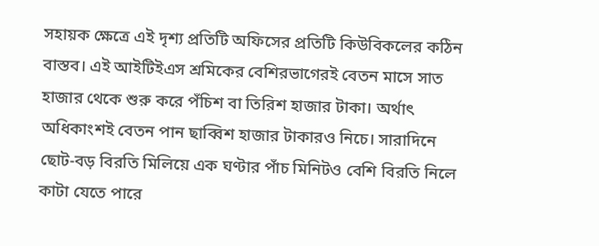সহায়ক ক্ষেত্রে এই দৃশ্য প্রতিটি অফিসের প্রতিটি কিউবিকলের কঠিন বাস্তব। এই আইটিইএস শ্রমিকের বেশিরভাগেরই বেতন মাসে সাত হাজার থেকে শুরু করে পঁচিশ বা তিরিশ হাজার টাকা। অর্থাৎ অধিকাংশই বেতন পান ছাব্বিশ হাজার টাকারও নিচে। সারাদিনে ছোট-বড় বিরতি মিলিয়ে এক ঘণ্টার পাঁচ মিনিটও বেশি বিরতি নিলে কাটা যেতে পারে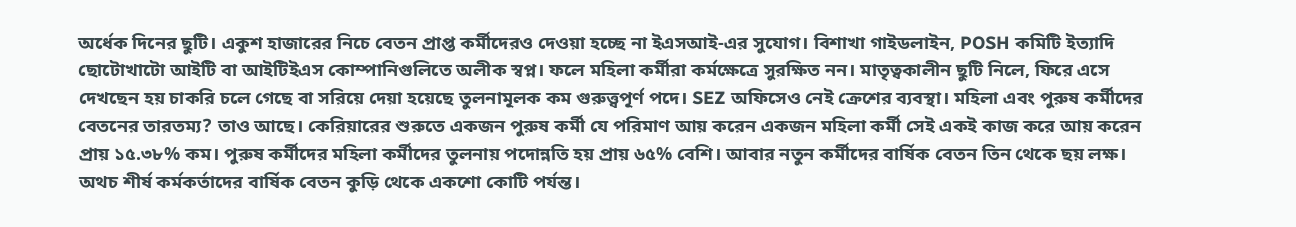অর্ধেক দিনের ছুটি। একুশ হাজারের নিচে বেতন প্রাপ্ত কর্মীদেরও দেওয়া হচ্ছে না ইএসআই-এর সুযোগ। বিশাখা গাইডলাইন, POSH কমিটি ইত্যাদি ছোটোখাটো আইটি বা আইটিইএস কোম্পানিগুলিতে অলীক স্বপ্ন। ফলে মহিলা কর্মীরা কর্মক্ষেত্রে সুরক্ষিত নন। মাতৃত্বকালীন ছুটি নিলে, ফিরে এসে দেখছেন হয় চাকরি চলে গেছে বা সরিয়ে দেয়া হয়েছে তুলনামূলক কম গুরুত্ত্বপূর্ণ পদে। SEZ অফিসেও নেই ক্রেশের ব্যবস্থা। মহিলা এবং পুরুষ কর্মীদের বেতনের তারতম্য? তাও আছে। কেরিয়ারের শুরুতে একজন পুরুষ কর্মী যে পরিমাণ আয় করেন একজন মহিলা কর্মী সেই একই কাজ করে আয় করেন প্রায় ১৫.৩৮% কম। পুরুষ কর্মীদের মহিলা কর্মীদের তুলনায় পদোন্নতি হয় প্রায় ৬৫% বেশি। আবার নতুন কর্মীদের বার্ষিক বেতন তিন থেকে ছয় লক্ষ। অথচ শীর্ষ কর্মকর্তাদের বার্ষিক বেতন কুড়ি থেকে একশো কোটি পর্যন্ত।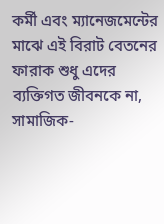কর্মী এবং ম্যানেজমেন্টের মাঝে এই বিরাট বেতনের ফারাক শুধু এদের ব্যক্তিগত জীবনকে না, সামাজিক-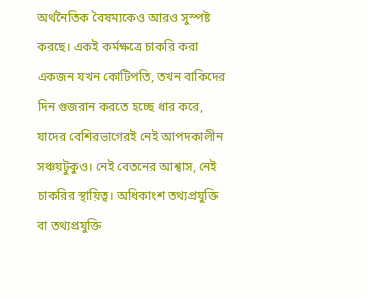অর্থনৈতিক বৈষম্যকেও আরও সুস্পষ্ট করছে। একই কর্মক্ষত্রে চাকরি করা একজন যখন কোটিপতি, তখন বাকিদের দিন গুজরান করতে হচ্ছে ধার করে, যাদের বেশিরভাগেরই নেই আপদকালীন সঞ্চয়টুকুও। নেই বেতনের আশ্বাস, নেই চাকরির স্থায়িত্ব। অধিকাংশ তথ্যপ্রযুক্তি বা তথ্যপ্রযুক্তি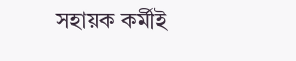সহায়ক কর্মীই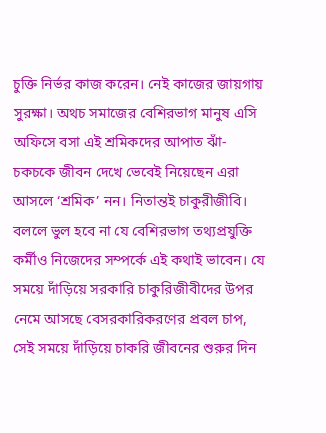চুক্তি নির্ভর কাজ করেন। নেই কাজের জায়গায় সুরক্ষা। অথচ সমাজের বেশিরভাগ মানুষ এসি অফিসে বসা এই শ্রমিকদের আপাত ঝাঁ-চকচকে জীবন দেখে ভেবেই নিয়েছেন এরা আসলে ‘শ্রমিক’ নন। নিতান্তই চাকুরীজীবি। বললে ভুল হবে না যে বেশিরভাগ তথ্যপ্রযুক্তি কর্মীও নিজেদের সম্পর্কে এই কথাই ভাবেন। যে সময়ে দাঁড়িয়ে সরকারি চাকুরিজীবীদের উপর নেমে আসছে বেসরকারিকরণের প্রবল চাপ, সেই সময়ে দাঁড়িয়ে চাকরি জীবনের শুরুর দিন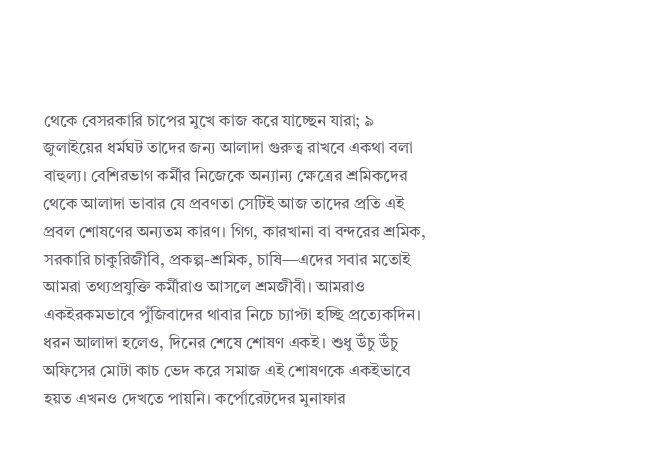থেকে বেসরকারি চাপের মুখে কাজ করে যাচ্ছেন যারা; ৯ জুলাইয়ের ধর্মঘট তাদের জন্য আলাদা গুরুত্ব রাখবে একথা বলা বাহুল্য। বেশিরভাগ কর্মীর নিজেকে অন্যান্য ক্ষেত্রের শ্রমিকদের থেকে আলাদা ভাবার যে প্রবণতা সেটিই আজ তাদের প্রতি এই প্রবল শোষণের অন্যতম কারণ। গিগ, কারখানা বা বন্দরের শ্রমিক, সরকারি চাকুরিজীবি, প্রকল্প-শ্রমিক, চাষি—এদের সবার মতোই আমরা তথ্যপ্রযুক্তি কর্মীরাও আসলে শ্রমজীবী। আমরাও একইরকমভাবে পুঁজিবাদের থাবার নিচে চ্যাপ্টা হচ্ছি প্রত্যেকদিন। ধরন আলাদা হলেও, দিনের শেষে শোষণ একই। শুধু উঁচু উঁচু অফিসের মোটা কাচ ভেদ করে সমাজ এই শোষণকে একইভাবে হয়ত এখনও দেখতে পায়নি। কর্পোরেটদের মুনাফার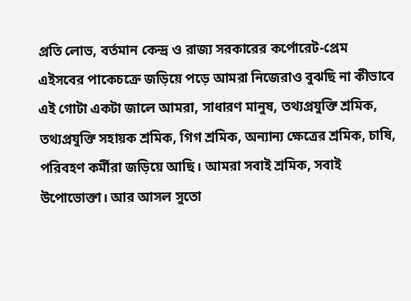প্রতি লোভ, বর্তমান কেন্দ্র ও রাজ্য সরকারের কর্পোরেট-প্রেম এইসবের পাকেচক্রে জড়িয়ে পড়ে আমরা নিজেরাও বুঝছি না কীভাবে এই গোটা একটা জালে আমরা, সাধারণ মানুষ, তথ্যপ্রযুক্তি শ্রমিক, তথ্যপ্রযুক্তি সহায়ক শ্রমিক, গিগ শ্রমিক, অন্যান্য ক্ষেত্রের শ্রমিক, চাষি, পরিবহণ কর্মীরা জড়িয়ে আছি। আমরা সবাই শ্রমিক, সবাই উপোভোক্তা। আর আসল সুতো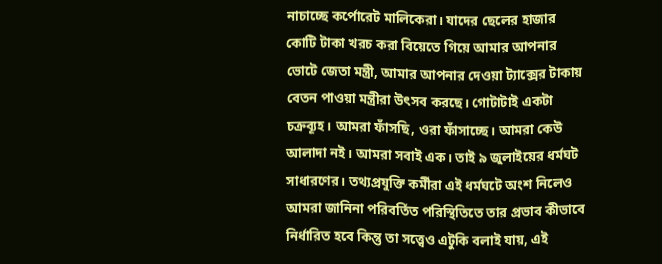নাচাচ্ছে কর্পোরেট মালিকেরা। যাদের ছেলের হাজার কোটি টাকা খরচ করা বিয়েতে গিয়ে আমার আপনার ভোটে জেতা মন্ত্রী, আমার আপনার দেওয়া ট্যাক্সের টাকায় বেতন পাওয়া মন্ত্রীরা উৎসব করছে। গোটাটাই একটা চক্রব্যূহ। আমরা ফাঁসছি, ওরা ফাঁসাচ্ছে। আমরা কেউ আলাদা নই। আমরা সবাই এক। তাই ৯ জুলাইয়ের ধর্মঘট সাধারণের। তথ্যপ্রযুক্তি কর্মীরা এই ধর্মঘটে অংশ নিলেও আমরা জানিনা পরিবর্তিত পরিস্থিতিতে তার প্রভাব কীভাবে নির্ধারিত হবে কিন্তু তা সত্ত্বেও এটুকি বলাই যায়, এই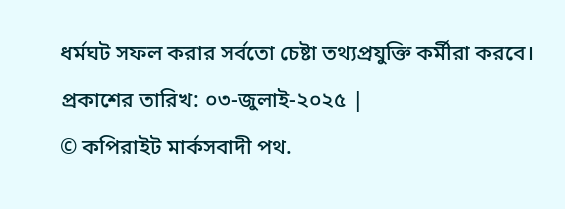ধর্মঘট সফল করার সর্বতো চেষ্টা তথ্যপ্রযুক্তি কর্মীরা করবে। প্রকাশের তারিখ: ০৩-জুলাই-২০২৫ |
© কপিরাইট মার্কসবাদী পথ.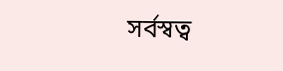সর্বস্বত্ব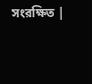সংরক্ষিত |